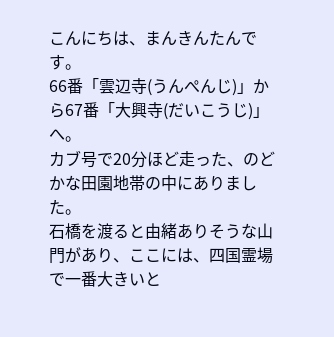こんにちは、まんきんたんです。
66番「雲辺寺(うんぺんじ)」から67番「大興寺(だいこうじ)」へ。
カブ号で20分ほど走った、のどかな田園地帯の中にありました。
石橋を渡ると由緒ありそうな山門があり、ここには、四国霊場で一番大きいと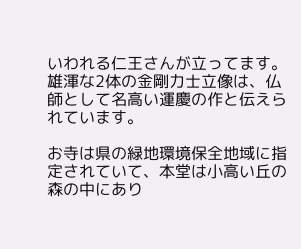いわれる仁王さんが立ってます。
雄渾な2体の金剛力士立像は、仏師として名高い運慶の作と伝えられています。

お寺は県の緑地環境保全地域に指定されていて、本堂は小高い丘の森の中にあり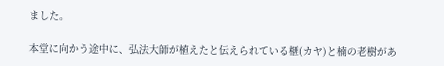ました。

本堂に向かう途中に、弘法大師が植えたと伝えられている榧(カヤ)と楠の老樹があ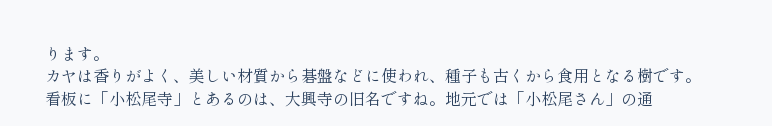ります。
カヤは香りがよく、美しい材質から碁盤などに使われ、種子も古くから食用となる樹です。
看板に「小松尾寺」とあるのは、大興寺の旧名ですね。地元では「小松尾さん」の通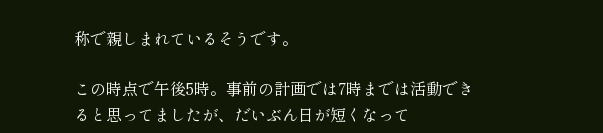称で親しまれているそうです。

この時点で午後5時。事前の計画では7時までは活動できると思ってましたが、だいぶん日が短くなって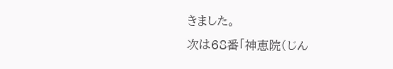きました。
次は68番「神恵院(じん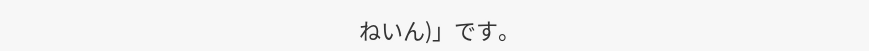ねいん)」です。